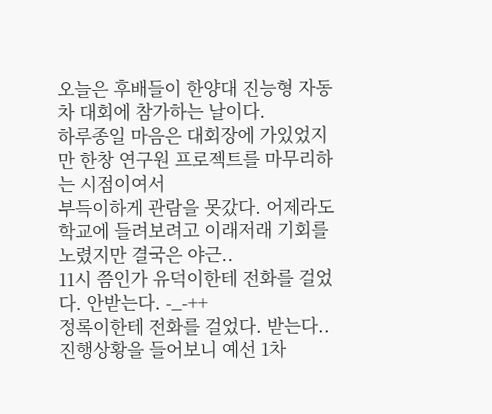오늘은 후배들이 한양대 진능형 자동차 대회에 참가하는 날이다.
하루종일 마음은 대회장에 가있었지만 한창 연구원 프로젝트를 마무리하는 시점이여서
부득이하게 관람을 못갔다. 어제라도 학교에 들려보려고 이래저래 기회를 노렸지만 결국은 야근..
11시 쯤인가 유덕이한테 전화를 걸었다. 안받는다. -_-++
정록이한테 전화를 걸었다. 받는다.. 진행상황을 들어보니 예선 1차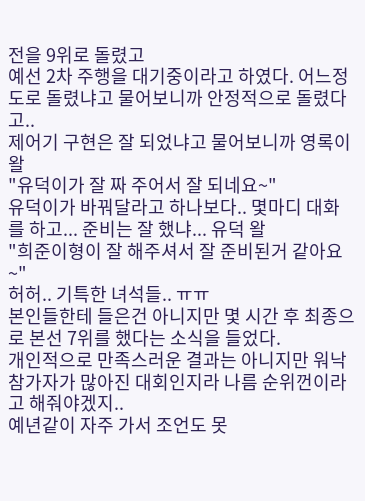전을 9위로 돌렸고
예선 2차 주행을 대기중이라고 하였다. 어느정도로 돌렸냐고 물어보니까 안정적으로 돌렸다고..
제어기 구현은 잘 되었냐고 물어보니까 영록이 왈
"유덕이가 잘 짜 주어서 잘 되네요~"
유덕이가 바꿔달라고 하나보다.. 몇마디 대화를 하고... 준비는 잘 했냐... 유덕 왈
"희준이형이 잘 해주셔서 잘 준비된거 같아요~"
허허.. 기특한 녀석들.. ㅠㅠ
본인들한테 들은건 아니지만 몇 시간 후 최종으로 본선 7위를 했다는 소식을 들었다.
개인적으로 만족스러운 결과는 아니지만 워낙 참가자가 많아진 대회인지라 나름 순위껀이라고 해줘야겠지..
예년같이 자주 가서 조언도 못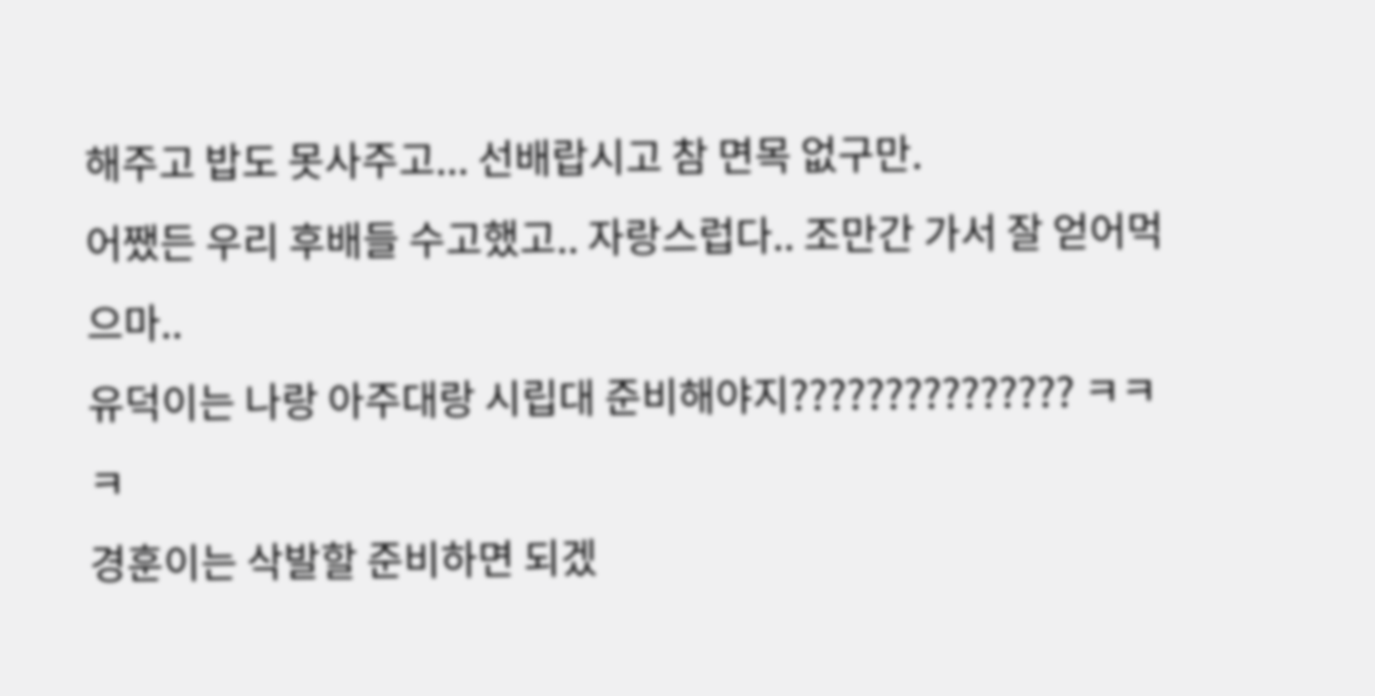해주고 밥도 못사주고... 선배랍시고 참 면목 없구만.
어쨌든 우리 후배들 수고했고.. 자랑스럽다.. 조만간 가서 잘 얻어먹으마..
유덕이는 나랑 아주대랑 시립대 준비해야지??????????????? ㅋㅋㅋ
경훈이는 삭발할 준비하면 되겠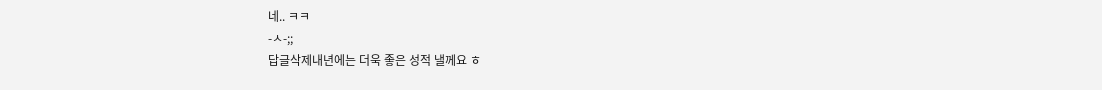네.. ㅋㅋ
-ㅅ-;;
답글삭제내년에는 더욱 좋은 성적 낼께요 ㅎ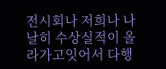전시회나 저희나 나날히 수상실적이 올라가고잇어서 다행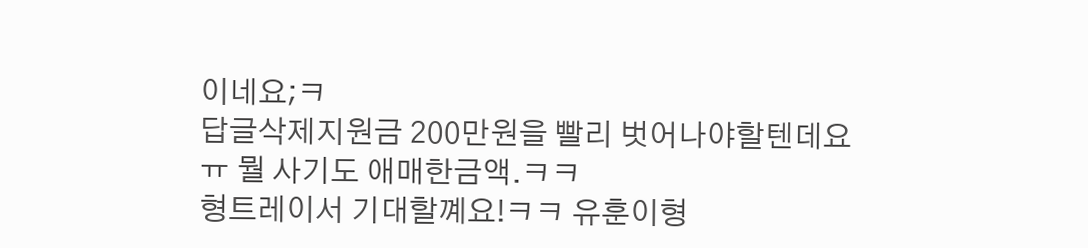이네요;ㅋ
답글삭제지원금 200만원을 빨리 벗어나야할텐데요ㅠ 뭘 사기도 애매한금액.ㅋㅋ
형트레이서 기대할꼐요!ㅋㅋ 유훈이형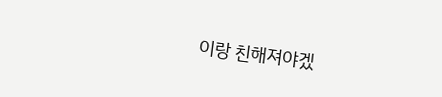이랑 친해져야겠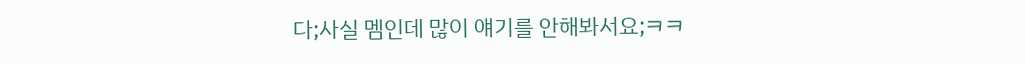다;사실 멤인데 많이 얘기를 안해봐서요;ㅋㅋ